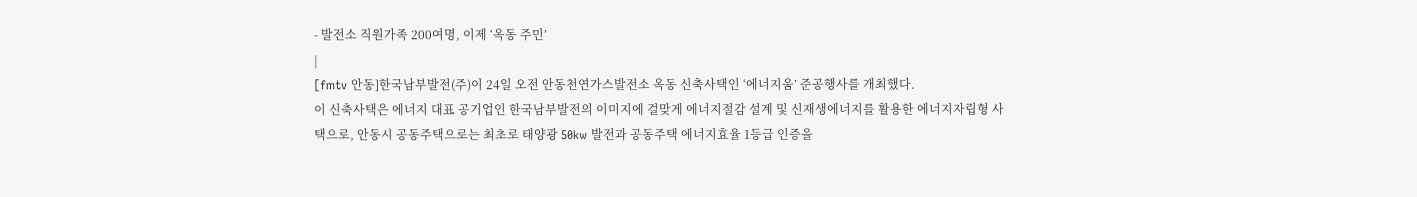- 발전소 직원가족 200여명, 이제 ‘옥동 주민’
|
[fmtv 안동]한국남부발전(주)이 24일 오전 안동천연가스발전소 옥동 신축사택인 ‘에너지움’ 준공행사를 개최했다.
이 신축사택은 에너지 대표 공기업인 한국남부발전의 이미지에 걸맞게 에너지절감 설계 및 신재생에너지를 활용한 에너지자립형 사택으로, 안동시 공동주택으로는 최초로 태양광 50kw 발전과 공동주택 에너지효율 1등급 인증을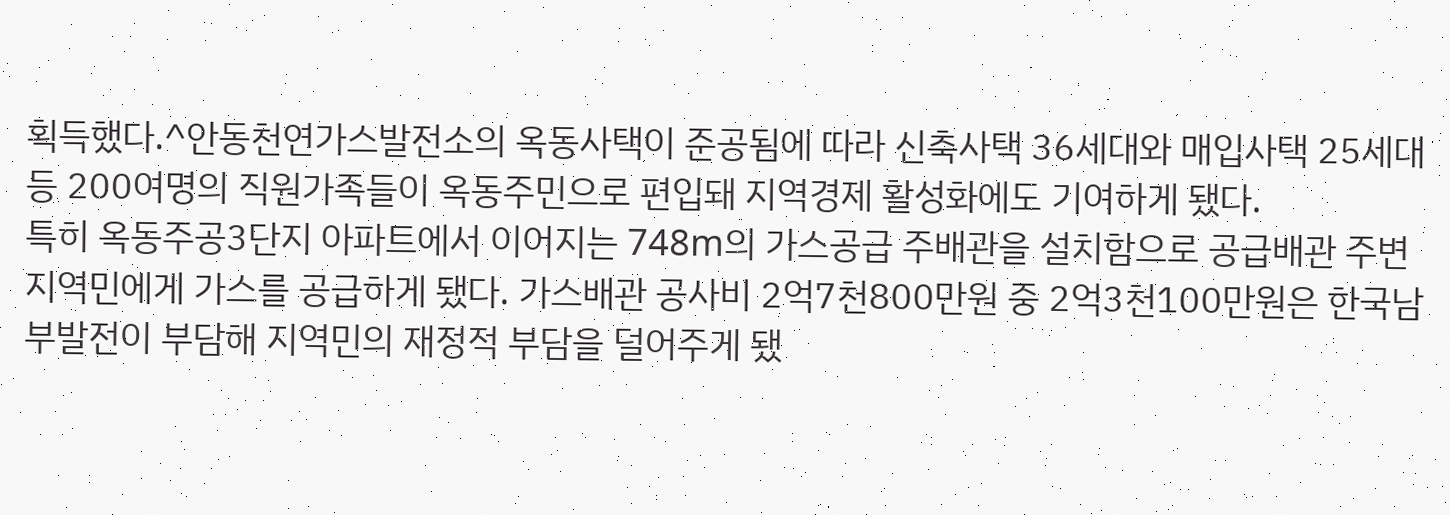획득했다.^안동천연가스발전소의 옥동사택이 준공됨에 따라 신축사택 36세대와 매입사택 25세대 등 200여명의 직원가족들이 옥동주민으로 편입돼 지역경제 활성화에도 기여하게 됐다.
특히 옥동주공3단지 아파트에서 이어지는 748m의 가스공급 주배관을 설치함으로 공급배관 주변 지역민에게 가스를 공급하게 됐다. 가스배관 공사비 2억7천800만원 중 2억3천100만원은 한국남부발전이 부담해 지역민의 재정적 부담을 덜어주게 됐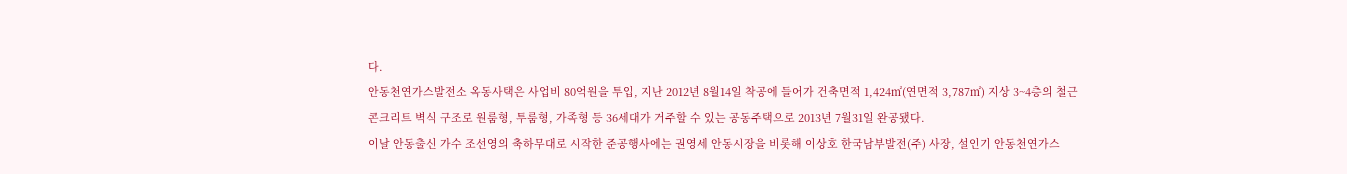다.
안동천연가스발전소 옥동사택은 사업비 80억원을 투입, 지난 2012년 8월14일 착공에 들어가 건축면적 1,424㎡(연면적 3,787㎡) 지상 3~4층의 철근 콘크리트 벽식 구조로 원룸형, 투룸형, 가족형 등 36세대가 거주할 수 있는 공동주택으로 2013년 7월31일 완공됐다.
이날 안동출신 가수 조선영의 축하무대로 시작한 준공행사에는 권영세 안동시장을 비롯해 이상호 한국남부발전(주) 사장, 설인기 안동천연가스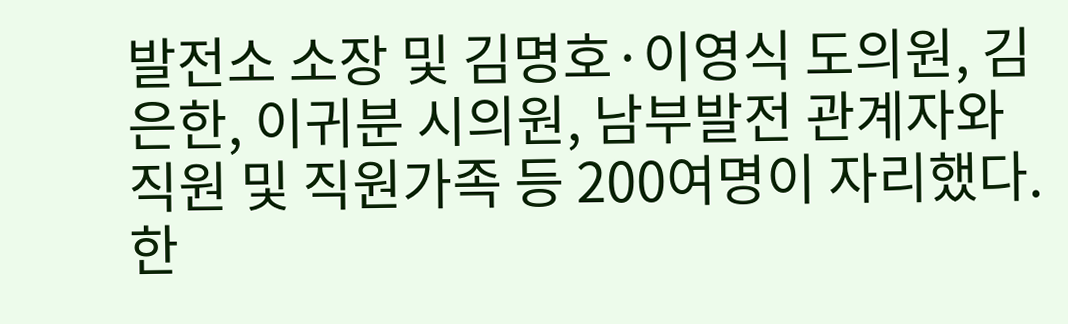발전소 소장 및 김명호·이영식 도의원, 김은한, 이귀분 시의원, 남부발전 관계자와 직원 및 직원가족 등 200여명이 자리했다.
한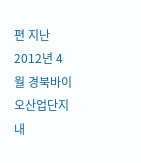편 지난 2012년 4월 경북바이오산업단지 내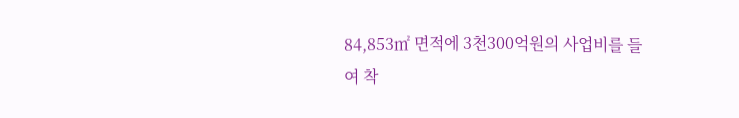84,853㎡ 면적에 3천300억원의 사업비를 들여 착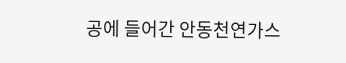공에 들어간 안동천연가스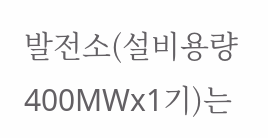발전소(설비용량 400MWx1기)는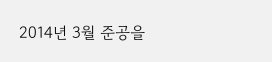2014년 3월 준공을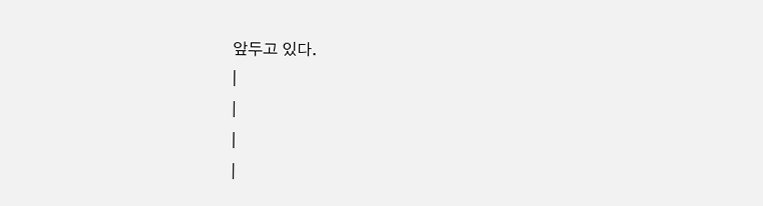앞두고 있다.
|
|
|
|